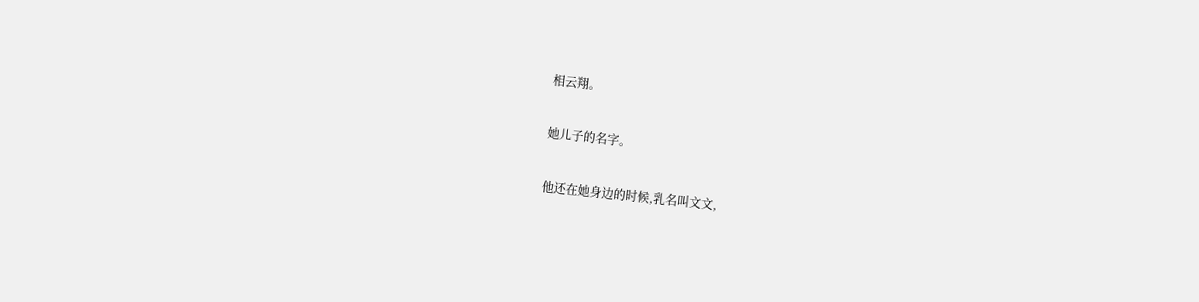相云翔。

她儿子的名字。

他还在她身边的时候,乳名叫文文,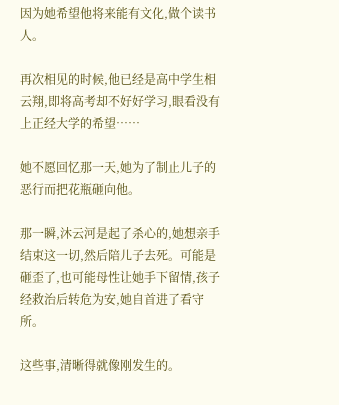因为她希望他将来能有文化,做个读书人。

再次相见的时候,他已经是高中学生相云翔,即将高考却不好好学习,眼看没有上正经大学的希望……

她不愿回忆那一天,她为了制止儿子的恶行而把花瓶砸向他。

那一瞬,沐云河是起了杀心的,她想亲手结束这一切,然后陪儿子去死。可能是砸歪了,也可能母性让她手下留情,孩子经救治后转危为安,她自首进了看守所。

这些事,清晰得就像刚发生的。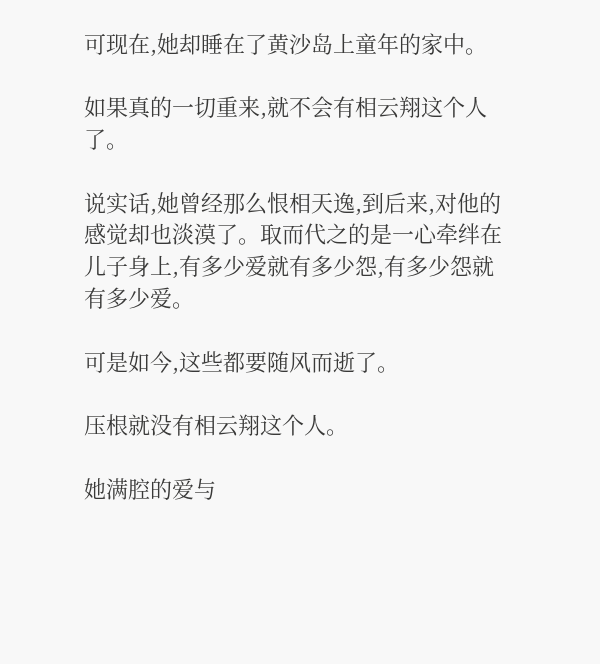可现在,她却睡在了黄沙岛上童年的家中。

如果真的一切重来,就不会有相云翔这个人了。

说实话,她曾经那么恨相天逸,到后来,对他的感觉却也淡漠了。取而代之的是一心牵绊在儿子身上,有多少爱就有多少怨,有多少怨就有多少爱。

可是如今,这些都要随风而逝了。

压根就没有相云翔这个人。

她满腔的爱与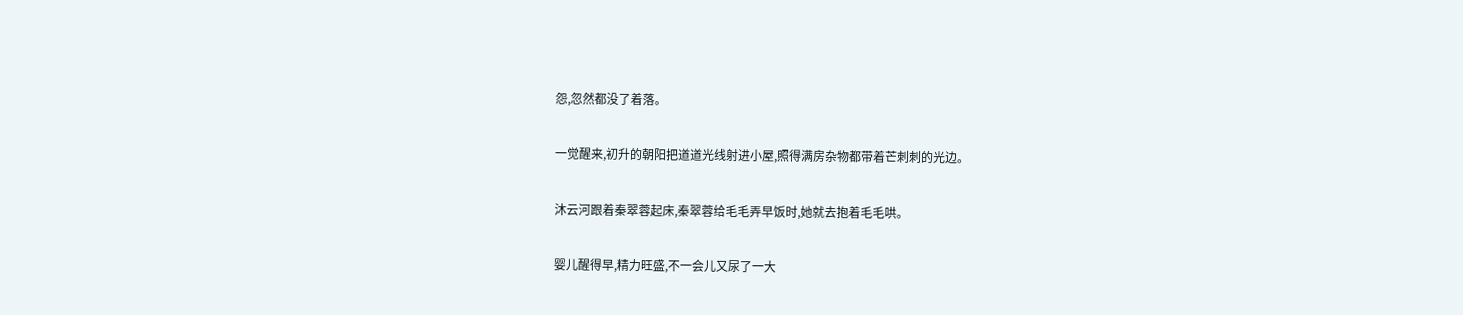怨,忽然都没了着落。

一觉醒来,初升的朝阳把道道光线射进小屋,照得满房杂物都带着芒刺刺的光边。

沐云河跟着秦翠蓉起床,秦翠蓉给毛毛弄早饭时,她就去抱着毛毛哄。

婴儿醒得早,精力旺盛,不一会儿又尿了一大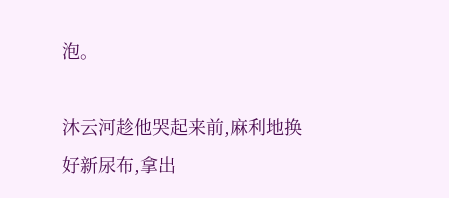泡。

沐云河趁他哭起来前,麻利地换好新尿布,拿出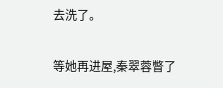去洗了。

等她再进屋,秦翠蓉瞥了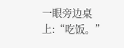一眼旁边桌上:“吃饭。”